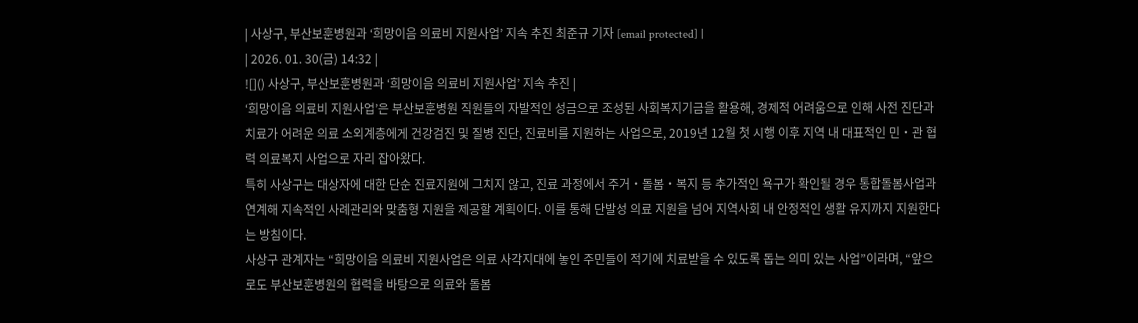| 사상구, 부산보훈병원과 ‘희망이음 의료비 지원사업’ 지속 추진 최준규 기자 [email protected] |
| 2026. 01. 30(금) 14:32 |
![]() 사상구, 부산보훈병원과 ‘희망이음 의료비 지원사업’ 지속 추진 |
‘희망이음 의료비 지원사업’은 부산보훈병원 직원들의 자발적인 성금으로 조성된 사회복지기금을 활용해, 경제적 어려움으로 인해 사전 진단과 치료가 어려운 의료 소외계층에게 건강검진 및 질병 진단, 진료비를 지원하는 사업으로, 2019년 12월 첫 시행 이후 지역 내 대표적인 민‧관 협력 의료복지 사업으로 자리 잡아왔다.
특히 사상구는 대상자에 대한 단순 진료지원에 그치지 않고, 진료 과정에서 주거‧돌봄‧복지 등 추가적인 욕구가 확인될 경우 통합돌봄사업과 연계해 지속적인 사례관리와 맞춤형 지원을 제공할 계획이다. 이를 통해 단발성 의료 지원을 넘어 지역사회 내 안정적인 생활 유지까지 지원한다는 방침이다.
사상구 관계자는 “희망이음 의료비 지원사업은 의료 사각지대에 놓인 주민들이 적기에 치료받을 수 있도록 돕는 의미 있는 사업”이라며, “앞으로도 부산보훈병원의 협력을 바탕으로 의료와 돌봄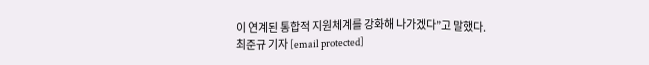이 연계된 통합적 지원체계를 강화해 나가겠다”고 말했다.
최준규 기자 [email protected]